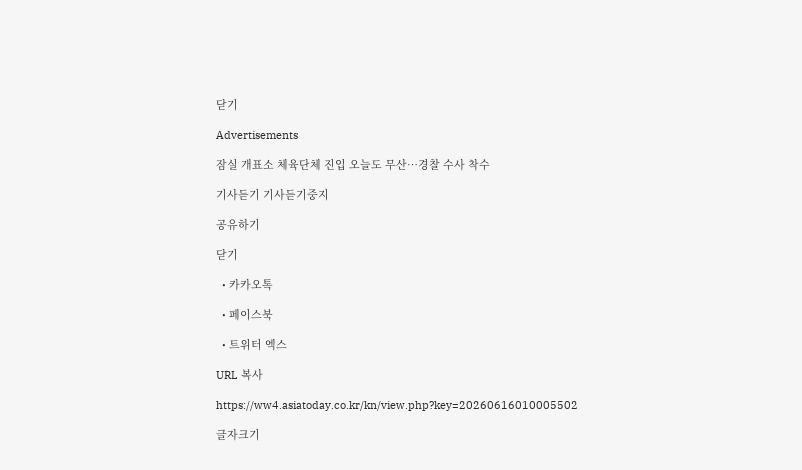닫기

Advertisements

잠실 개표소 체육단체 진입 오늘도 무산…경찰 수사 착수

기사듣기 기사듣기중지

공유하기

닫기

  • 카카오톡

  • 페이스북

  • 트위터 엑스

URL 복사

https://ww4.asiatoday.co.kr/kn/view.php?key=20260616010005502

글자크기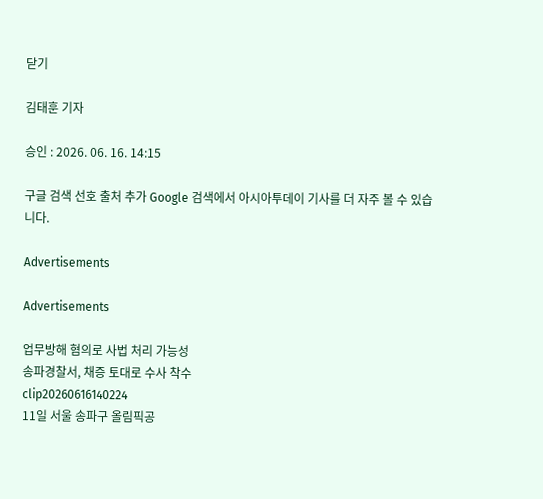닫기

김태훈 기자

승인 : 2026. 06. 16. 14:15

구글 검색 선호 출처 추가 Google 검색에서 아시아투데이 기사를 더 자주 볼 수 있습니다.

Advertisements

Advertisements

업무방해 혐의로 사법 처리 가능성
송파경찰서, 채증 토대로 수사 착수
clip20260616140224
11일 서울 송파구 올림픽공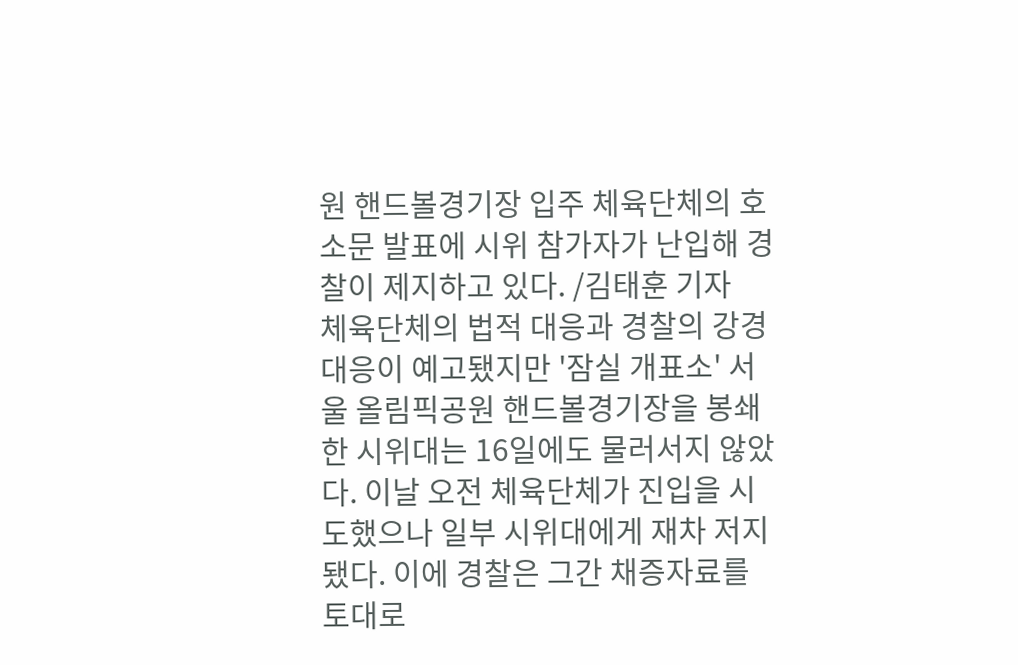원 핸드볼경기장 입주 체육단체의 호소문 발표에 시위 참가자가 난입해 경찰이 제지하고 있다. /김태훈 기자
체육단체의 법적 대응과 경찰의 강경 대응이 예고됐지만 '잠실 개표소' 서울 올림픽공원 핸드볼경기장을 봉쇄한 시위대는 16일에도 물러서지 않았다. 이날 오전 체육단체가 진입을 시도했으나 일부 시위대에게 재차 저지됐다. 이에 경찰은 그간 채증자료를 토대로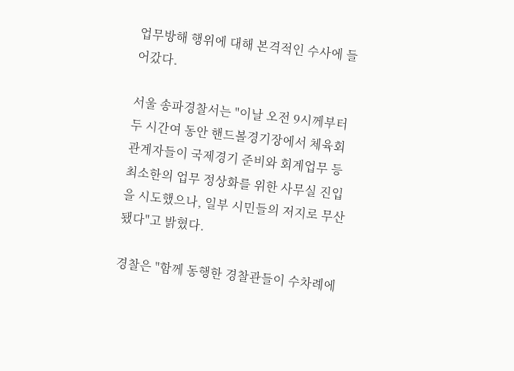업무방해 행위에 대해 본격적인 수사에 들어갔다.

서울 송파경찰서는 "이날 오전 9시께부터 두 시간여 동안 핸드볼경기장에서 체육회 관계자들이 국제경기 준비와 회계업무 등 최소한의 업무 정상화를 위한 사무실 진입을 시도했으나, 일부 시민들의 저지로 무산됐다"고 밝혔다.

경찰은 "함께 동행한 경찰관들이 수차례에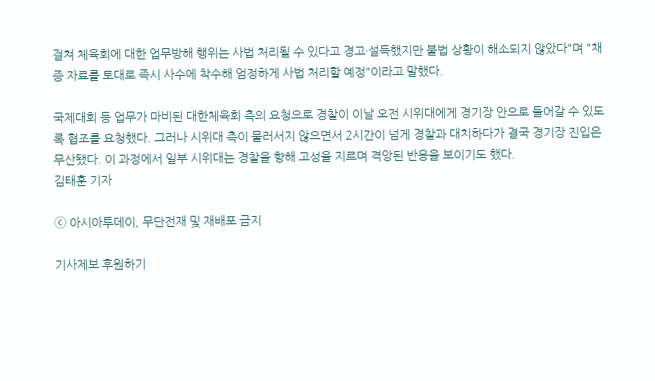걸쳐 체육회에 대한 업무방해 행위는 사법 처리될 수 있다고 경고·설득했지만 불법 상황이 해소되지 않았다"며 "채증 자료를 토대로 즉시 사수에 착수해 엄정하게 사법 처리할 예정"이라고 말했다.

국제대회 등 업무가 마비된 대한체육회 측의 요청으로 경찰이 이날 오전 시위대에게 경기장 안으로 들어갈 수 있도록 협조를 요청했다. 그러나 시위대 측이 물러서지 않으면서 2시간이 넘게 경찰과 대치하다가 결국 경기장 진입은 무산됐다. 이 과정에서 일부 시위대는 경찰을 향해 고성을 지르며 격앙된 반응을 보이기도 했다.
김태훈 기자

ⓒ 아시아투데이, 무단전재 및 재배포 금지

기사제보 후원하기